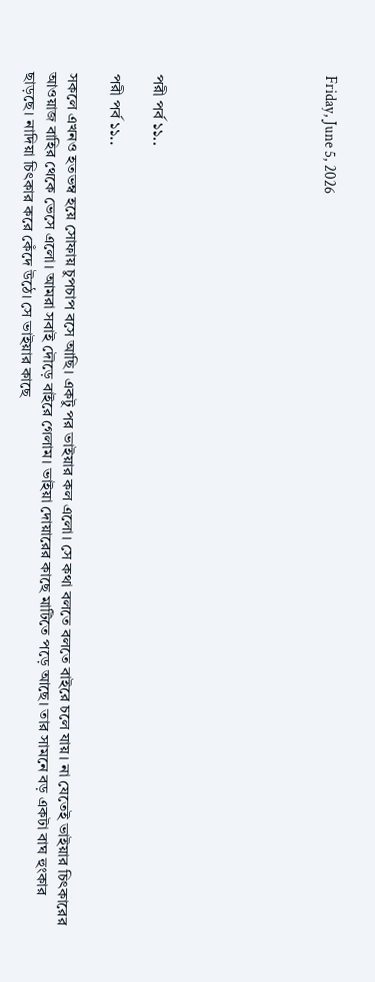Friday, June 5, 2026







পরী পর্ব ১১..

পরী পর্ব ১১..

সকলে এখনও হতভম্ব হয়ে সোফায় চুপচাপ বসে আছি। একটু পর ভাইয়ার কল এলো। সে কথা বলতে বলতে বাইরে চলে যায়। না যেতেই ভাইয়ার চিৎকারের আওয়াজ বাহির থেকে ভেসে এলো। আমরা সবাই দৌড়ে বাইরে গেলাম। ভাইয়া দোয়ারের কাছে মাটিতে পড়ে আছে। তার সামনে বড় একটা বাঘ হুংকার ছাড়ছে। নাদিয়া চিৎকার করে কেঁদে উঠে। সে ভাইয়ার কাছে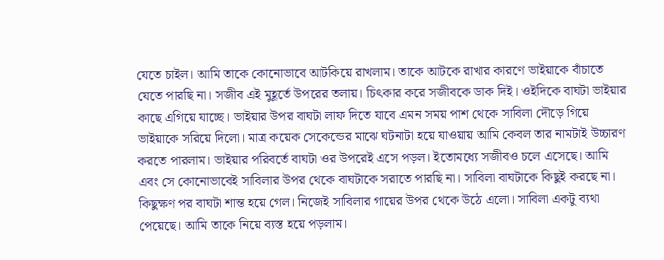যেতে চাইল। আমি তাকে কোনোভাবে আটকিয়ে রাখলাম। তাকে আটকে রাখার কারণে ভাইয়াকে বাঁচাতে যেতে পারছি না। সজীব এই মুহূর্তে উপরের তলায়। চিৎকার করে সজীবকে ডাক দিই। ওইদিকে বাঘটা ভাইয়ার কাছে এগিয়ে যাচ্ছে। ভাইয়ার উপর বাঘটা লাফ দিতে যাবে এমন সময় পাশ থেকে সাবিলা দৌড়ে গিয়ে ভাইয়াকে সরিয়ে দিলো। মাত্র কয়েক সেকেন্ডের মাঝে ঘটনাটা হয়ে যাওয়ায় আমি কেবল তার নামটাই উচ্চারণ করতে পারলাম। ভাইয়ার পরিবর্তে বাঘটা ওর উপরেই এসে পড়ল। ইতোমধ্যে সজীবও চলে এসেছে। আমি এবং সে কোনোভাবেই সাবিলার উপর থেকে বাঘটাকে সরাতে পারছি না। সাবিলা বাঘটাকে কিছুই করছে না। কিছুক্ষণ পর বাঘটা শান্ত হয়ে গেল। নিজেই সাবিলার গায়ের উপর থেকে উঠে এলো। সাবিলা একটু ব্যথা পেয়েছে। আমি তাকে নিয়ে ব্যস্ত হয়ে পড়লাম।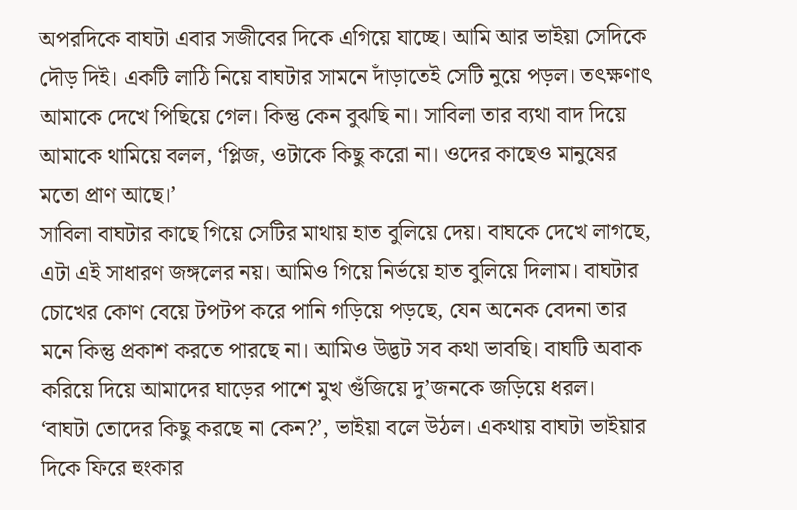অপরদিকে বাঘটা এবার সজীবের দিকে এগিয়ে যাচ্ছে। আমি আর ভাইয়া সেদিকে দৌড় দিই। একটি লাঠি নিয়ে বাঘটার সামনে দাঁড়াতেই সেটি নুয়ে পড়ল। তৎক্ষণাৎ আমাকে দেখে পিছিয়ে গেল। কিন্তু কেন বুঝছি না। সাবিলা তার ব্যথা বাদ দিয়ে আমাকে থামিয়ে বলল, ‘প্লিজ, ওটাকে কিছু করো না। ওদের কাছেও মানুষের মতো প্রাণ আছে।’
সাবিলা বাঘটার কাছে গিয়ে সেটির মাথায় হাত বুলিয়ে দেয়। বাঘকে দেখে লাগছে, এটা এই সাধারণ জঙ্গলের নয়। আমিও গিয়ে নির্ভয়ে হাত বুলিয়ে দিলাম। বাঘটার চোখের কোণ বেয়ে টপটপ করে পানি গড়িয়ে পড়ছে, যেন অনেক বেদনা তার মনে কিন্তু প্রকাশ করতে পারছে না। আমিও উদ্ভট সব কথা ভাবছি। বাঘটি অবাক করিয়ে দিয়ে আমাদের ঘাড়ের পাশে মুখ গুঁজিয়ে দু’জনকে জড়িয়ে ধরল।
‘বাঘটা তোদের কিছু করছে না কেন?’, ভাইয়া বলে উঠল। একথায় বাঘটা ভাইয়ার দিকে ফিরে হুংকার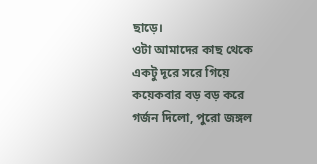ছাড়ে।
ওটা আমাদের কাছ থেকে একটু দূরে সরে গিয়ে কয়েকবার বড় বড় করে গর্জন দিলো, পুরো জঙ্গল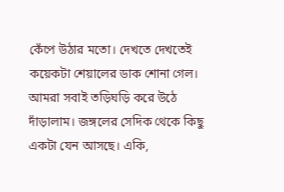কেঁপে উঠার মতো। দেখতে দেখতেই কয়েকটা শেয়ালের ডাক শোনা গেল। আমরা সবাই তড়িঘড়ি করে উঠে দাঁড়ালাম। জঙ্গলের সেদিক থেকে কিছু একটা যেন আসছে। একি,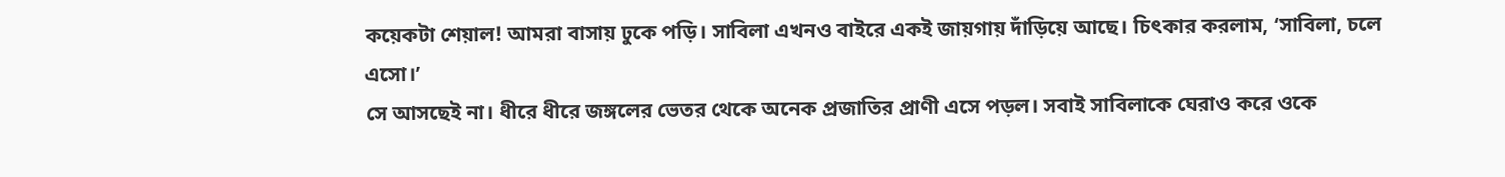কয়েকটা শেয়াল! আমরা বাসায় ঢুকে পড়ি। সাবিলা এখনও বাইরে একই জায়গায় দাঁড়িয়ে আছে। চিৎকার করলাম, ‘সাবিলা, চলে এসো।’
সে আসছেই না। ধীরে ধীরে জঙ্গলের ভেতর থেকে অনেক প্রজাতির প্রাণী এসে পড়ল। সবাই সাবিলাকে ঘেরাও করে ওকে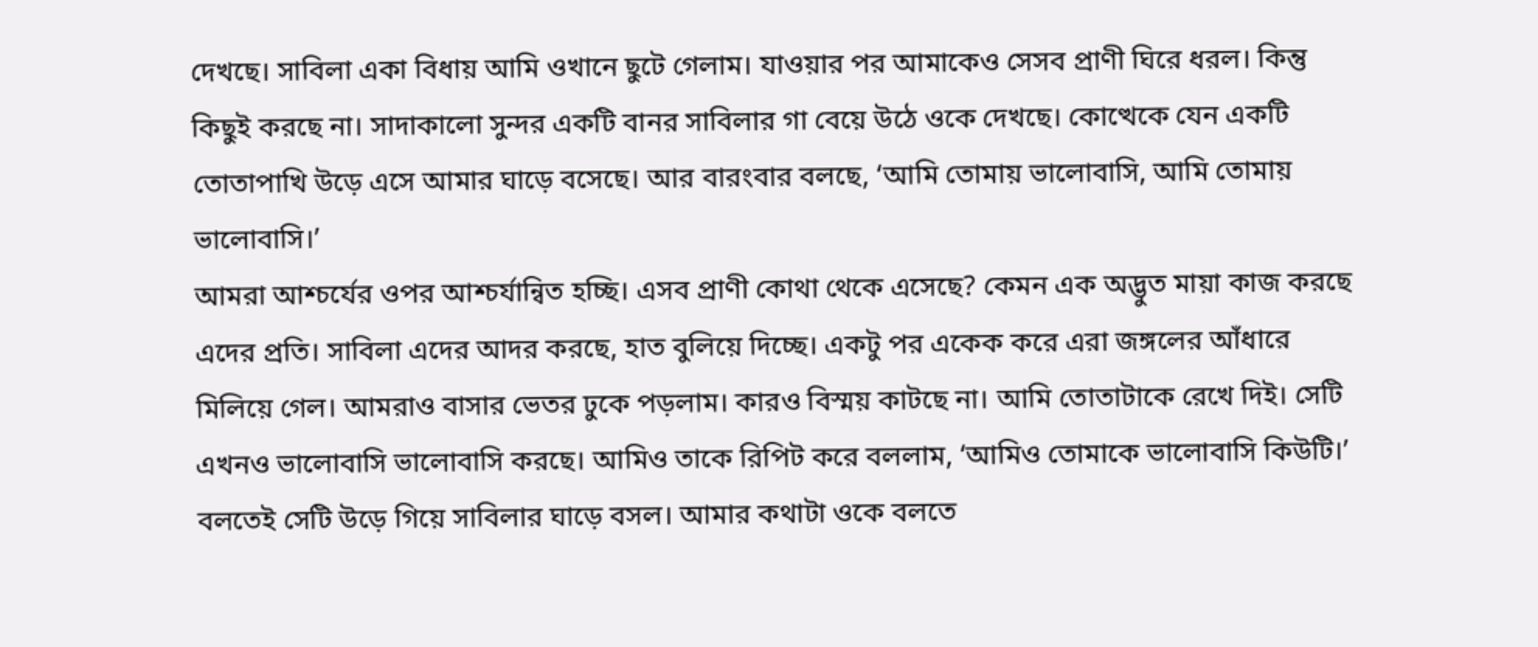দেখছে। সাবিলা একা বিধায় আমি ওখানে ছুটে গেলাম। যাওয়ার পর আমাকেও সেসব প্রাণী ঘিরে ধরল। কিন্তু কিছুই করছে না। সাদাকালো সুন্দর একটি বানর সাবিলার গা বেয়ে উঠে ওকে দেখছে। কোত্থেকে যেন একটি তোতাপাখি উড়ে এসে আমার ঘাড়ে বসেছে। আর বারংবার বলছে, ‘আমি তোমায় ভালোবাসি, আমি তোমায় ভালোবাসি।’
আমরা আশ্চর্যের ওপর আশ্চর্যান্বিত হচ্ছি। এসব প্রাণী কোথা থেকে এসেছে? কেমন এক অদ্ভুত মায়া কাজ করছে এদের প্রতি। সাবিলা এদের আদর করছে, হাত বুলিয়ে দিচ্ছে। একটু পর একেক করে এরা জঙ্গলের আঁধারে মিলিয়ে গেল। আমরাও বাসার ভেতর ঢুকে পড়লাম। কারও বিস্ময় কাটছে না। আমি তোতাটাকে রেখে দিই। সেটি এখনও ভালোবাসি ভালোবাসি করছে। আমিও তাকে রিপিট করে বললাম, ‘আমিও তোমাকে ভালোবাসি কিউটি।’ বলতেই সেটি উড়ে গিয়ে সাবিলার ঘাড়ে বসল। আমার কথাটা ওকে বলতে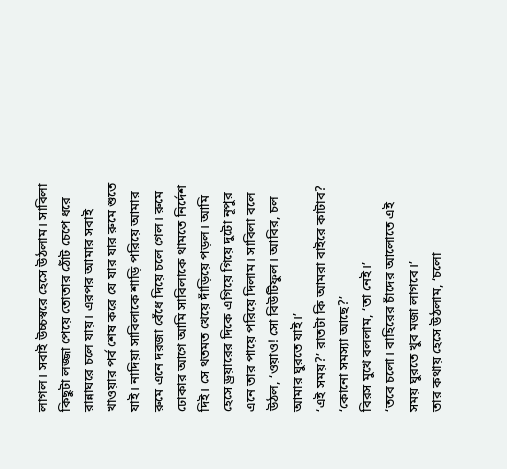লাগল। সবাই উচ্চস্বরে হেসে উঠলাম। সাবিলা কিছুটা লজ্জা পেয়ে তোতার ঠোঁট চেপে ধরে রান্নাঘরে চলে যায়। এরপর আমার সবাই খাওয়ার পর্ব শেষ করে যে যার যার রুমে শুতে যাই। নাদিয়া সাবিলাকে শাড়ি পরিয়ে আমার রুমে এনে দরজা বেঁধে দিয়ে চলে গেল। রুমে ঢোকার আগে আমি সাবিলাকে থামতে নির্দেশ দিই। সে থতমত খেয়ে দাঁড়িয়ে পড়ল। আমি হেসে ড্রয়ারের দিকে এগিয়ে গিয়ে দুটো নূপুর এনে তার পায়ে পরিয়ে দিলাম। সাবিলা বলে উঠল, ‘ওয়াও! সো বিউটিফুল। আবির, চল আমার ঘুরতে যাই।’
‘এই সময়?’ রাতটা কি আমরা বাইরে কাটাব?
‘কোনো সমস্যা আছে?’
বিরস মুখে বললাম, ‘তা নেই।’
‘তবে চলো। বাহিরের চাঁদের আলোতে এই সময় ঘুরতে খুব মজা লাগবে।’
তার কথায় হেসে উঠলাম, ‘চলো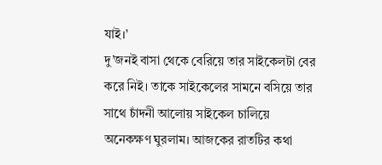যাই।’
দু’জনই বাসা থেকে বেরিয়ে তার সাইকেলটা বের করে নিই। তাকে সাইকেলের সামনে বসিয়ে তার সাথে চাঁদনী আলোয় সাইকেল চালিয়ে অনেকক্ষণ ঘুরলাম। আজকের রাতটির কথা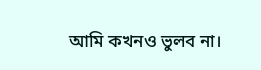আমি কখনও ভুলব না।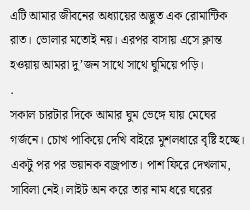এটি আমার জীবনের অধ্যায়ের অদ্ভুত এক রোমান্টিক রাত। ভোলার মতোই নয়। এরপর বাসায় এসে ক্লান্ত হওয়ায় আমরা দু’জন সাথে সাথে ঘুমিয়ে পড়ি।
.
সকাল চারটার দিকে আমার ঘুম ভেঙ্গে যায় মেঘের গর্জনে। চোখ পাকিয়ে দেখি বাইরে মুশলধারে বৃষ্টি হচ্ছে। একটু পর পর ভয়ানক বজ্রপাত। পাশ ফিরে দেখলাম, সাবিলা নেই। লাইট অন করে তার নাম ধরে ঘরের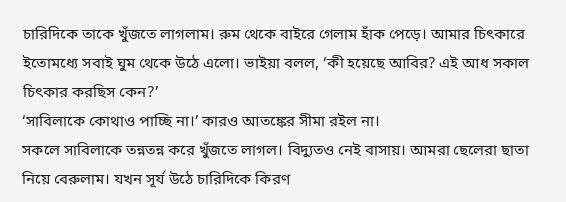চারিদিকে তাকে খুঁজতে লাগলাম। রুম থেকে বাইরে গেলাম হাঁক পেড়ে। আমার চিৎকারে ইতোমধ্যে সবাই ঘুম থেকে উঠে এলো। ভাইয়া বলল, ‘কী হয়েছে আবির? এই আধ সকাল চিৎকার করছিস কেন?’
‘সাবিলাকে কোথাও পাচ্ছি না।’ কারও আতঙ্কের সীমা রইল না।
সকলে সাবিলাকে তন্নতন্ন করে খুঁজতে লাগল। বিদ্যুতও নেই বাসায়। আমরা ছেলেরা ছাতা নিয়ে বেরুলাম। যখন সূর্য উঠে চারিদিকে কিরণ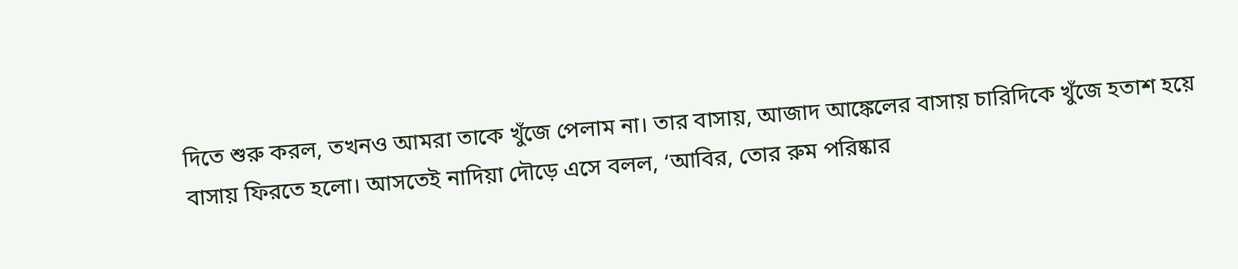দিতে শুরু করল, তখনও আমরা তাকে খুঁজে পেলাম না। তার বাসায়, আজাদ আঙ্কেলের বাসায় চারিদিকে খুঁজে হতাশ হয়ে বাসায় ফিরতে হলো। আসতেই নাদিয়া দৌড়ে এসে বলল, ‘আবির, তোর রুম পরিষ্কার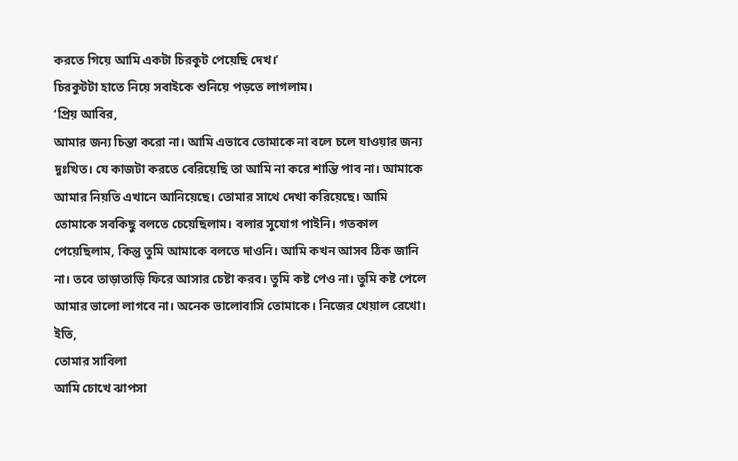করতে গিয়ে আমি একটা চিরকুট পেয়েছি দেখ।’
চিরকুটটা হাতে নিয়ে সবাইকে শুনিয়ে পড়তে লাগলাম।
‘প্রিয় আবির,
আমার জন্য চিন্তা করো না। আমি এভাবে তোমাকে না বলে চলে যাওয়ার জন্য দুঃখিত। যে কাজটা করতে বেরিয়েছি তা আমি না করে শান্তি পাব না। আমাকে আমার নিয়তি এখানে আনিয়েছে। তোমার সাথে দেখা করিয়েছে। আমি তোমাকে সবকিছু বলতে চেয়েছিলাম। বলার সুযোগ পাইনি। গতকাল পেয়েছিলাম, কিন্তু তুমি আমাকে বলতে দাওনি। আমি কখন আসব ঠিক জানি না। তবে তাড়াতাড়ি ফিরে আসার চেষ্টা করব। তুমি কষ্ট পেও না। তুমি কষ্ট পেলে আমার ভালো লাগবে না। অনেক ভালোবাসি তোমাকে। নিজের খেয়াল রেখো।
ইতি,
তোমার সাবিলা
আমি চোখে ঝাপসা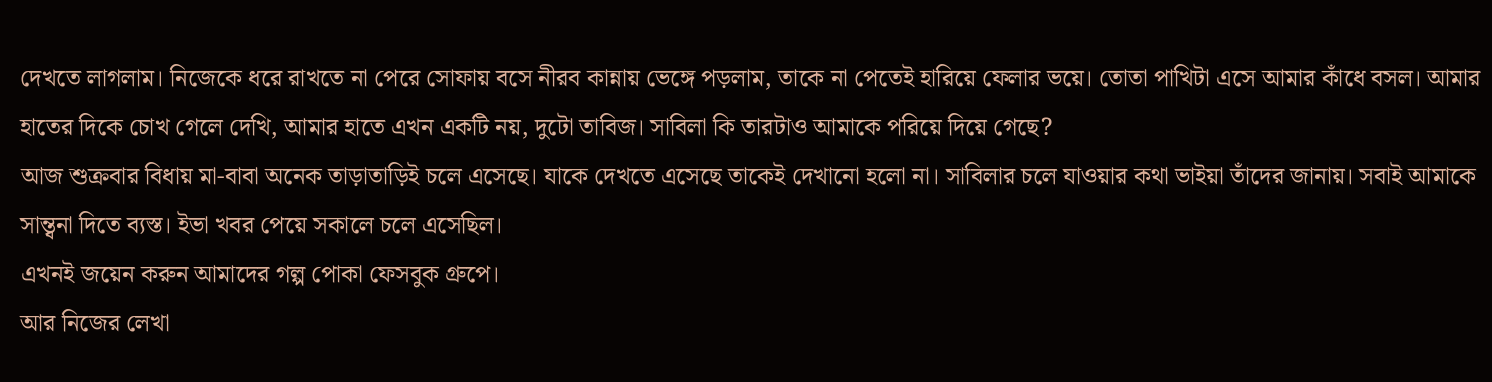দেখতে লাগলাম। নিজেকে ধরে রাখতে না পেরে সোফায় বসে নীরব কান্নায় ভেঙ্গে পড়লাম, তাকে না পেতেই হারিয়ে ফেলার ভয়ে। তোতা পাখিটা এসে আমার কাঁধে বসল। আমার হাতের দিকে চোখ গেলে দেখি, আমার হাতে এখন একটি নয়, দুটো তাবিজ। সাবিলা কি তারটাও আমাকে পরিয়ে দিয়ে গেছে?
আজ শুক্রবার বিধায় মা-বাবা অনেক তাড়াতাড়িই চলে এসেছে। যাকে দেখতে এসেছে তাকেই দেখানো হলো না। সাবিলার চলে যাওয়ার কথা ভাইয়া তাঁদের জানায়। সবাই আমাকে সান্ত্বনা দিতে ব্যস্ত। ইভা খবর পেয়ে সকালে চলে এসেছিল।
এখনই জয়েন করুন আমাদের গল্প পোকা ফেসবুক গ্রুপে।
আর নিজের লেখা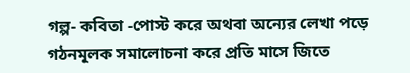গল্প- কবিতা -পোস্ট করে অথবা অন্যের লেখা পড়ে গঠনমূলক সমালোচনা করে প্রতি মাসে জিতে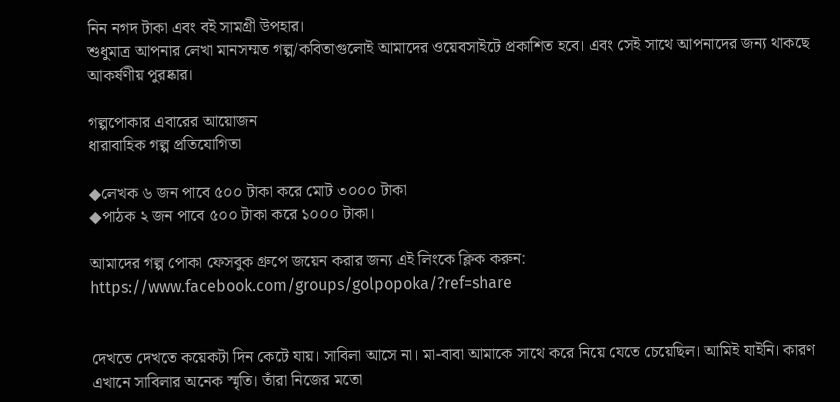নিন নগদ টাকা এবং বই সামগ্রী উপহার।
শুধুমাত্র আপনার লেখা মানসম্মত গল্প/কবিতাগুলোই আমাদের ওয়েবসাইটে প্রকাশিত হবে। এবং সেই সাথে আপনাদের জন্য থাকছে আকর্ষণীয় পুরষ্কার।

গল্পপোকার এবারের আয়োজন
ধারাবাহিক গল্প প্রতিযোগিতা

◆লেখক ৬ জন পাবে ৫০০ টাকা করে মোট ৩০০০ টাকা
◆পাঠক ২ জন পাবে ৫০০ টাকা করে ১০০০ টাকা।

আমাদের গল্প পোকা ফেসবুক গ্রুপে জয়েন করার জন্য এই লিংকে ক্লিক করুন: https://www.facebook.com/groups/golpopoka/?ref=share


দেখতে দেখতে কয়েকটা দিন কেটে যায়। সাবিলা আসে না। মা-বাবা আমাকে সাথে করে নিয়ে যেতে চেয়েছিল। আমিই যাইনি। কারণ এখানে সাবিলার অনেক স্মৃতি। তাঁরা নিজের মতো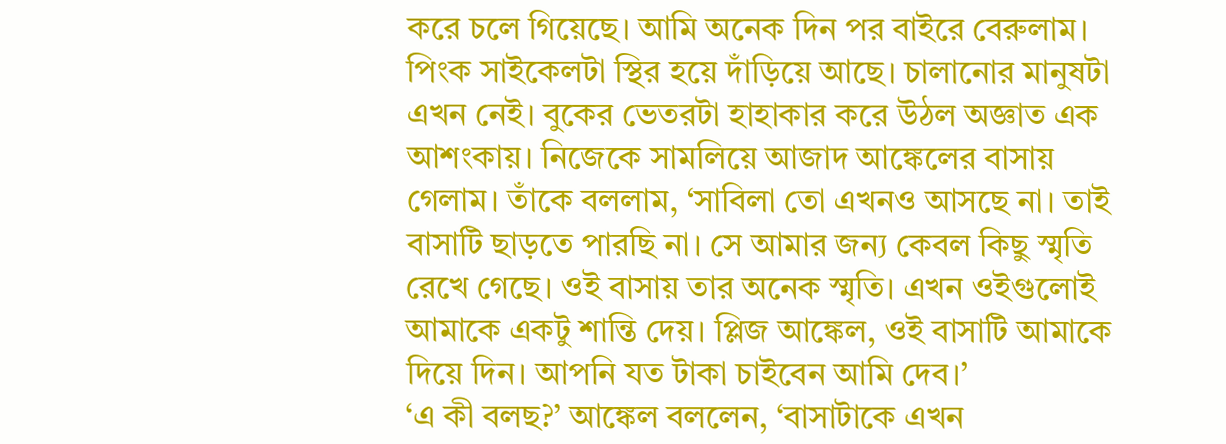করে চলে গিয়েছে। আমি অনেক দিন পর বাইরে বেরুলাম। পিংক সাইকেলটা স্থির হয়ে দাঁড়িয়ে আছে। চালানোর মানুষটা এখন নেই। বুকের ভেতরটা হাহাকার করে উঠল অজ্ঞাত এক আশংকায়। নিজেকে সামলিয়ে আজাদ আঙ্কেলের বাসায় গেলাম। তাঁকে বললাম, ‘সাবিলা তো এখনও আসছে না। তাই বাসাটি ছাড়তে পারছি না। সে আমার জন্য কেবল কিছু স্মৃতি রেখে গেছে। ওই বাসায় তার অনেক স্মৃতি। এখন ওইগুলোই আমাকে একটু শান্তি দেয়। প্লিজ আঙ্কেল, ওই বাসাটি আমাকে দিয়ে দিন। আপনি যত টাকা চাইবেন আমি দেব।’
‘এ কী বলছ?’ আঙ্কেল বললেন, ‘বাসাটাকে এখন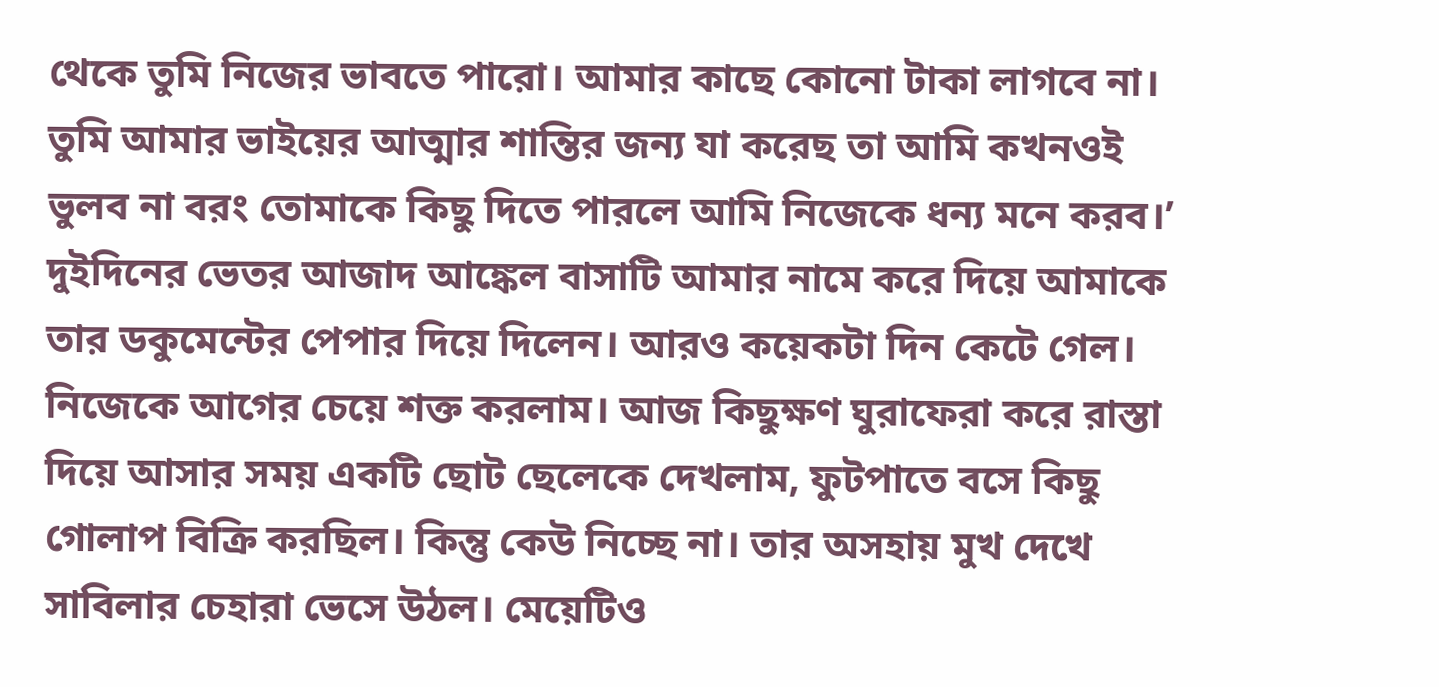থেকে তুমি নিজের ভাবতে পারো। আমার কাছে কোনো টাকা লাগবে না। তুমি আমার ভাইয়ের আত্মার শান্তির জন্য যা করেছ তা আমি কখনওই ভুলব না বরং তোমাকে কিছু দিতে পারলে আমি নিজেকে ধন্য মনে করব।’
দুইদিনের ভেতর আজাদ আঙ্কেল বাসাটি আমার নামে করে দিয়ে আমাকে তার ডকুমেন্টের পেপার দিয়ে দিলেন। আরও কয়েকটা দিন কেটে গেল। নিজেকে আগের চেয়ে শক্ত করলাম। আজ কিছুক্ষণ ঘুরাফেরা করে রাস্তা দিয়ে আসার সময় একটি ছোট ছেলেকে দেখলাম, ফুটপাতে বসে কিছু গোলাপ বিক্রি করছিল। কিন্তু কেউ নিচ্ছে না। তার অসহায় মুখ দেখে সাবিলার চেহারা ভেসে উঠল। মেয়েটিও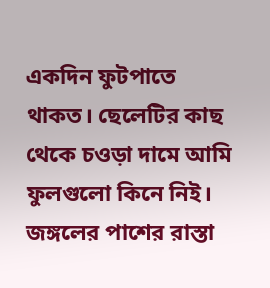একদিন ফুটপাতে থাকত। ছেলেটির কাছ থেকে চওড়া দামে আমি ফুলগুলো কিনে নিই।
জঙ্গলের পাশের রাস্তা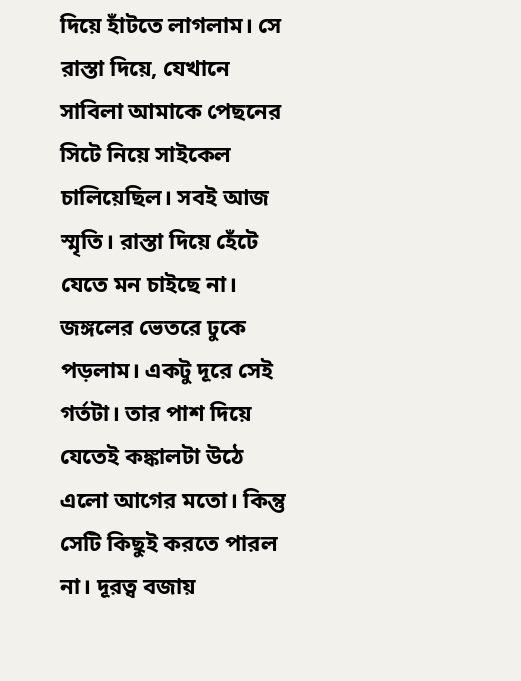দিয়ে হাঁটতে লাগলাম। সে রাস্তা দিয়ে, যেখানে সাবিলা আমাকে পেছনের সিটে নিয়ে সাইকেল চালিয়েছিল। সবই আজ স্মৃতি। রাস্তা দিয়ে হেঁটে যেতে মন চাইছে না। জঙ্গলের ভেতরে ঢুকে পড়লাম। একটু দূরে সেই গর্তটা। তার পাশ দিয়ে যেতেই কঙ্কালটা উঠে এলো আগের মতো। কিন্তু সেটি কিছুই করতে পারল না। দূরত্ব বজায়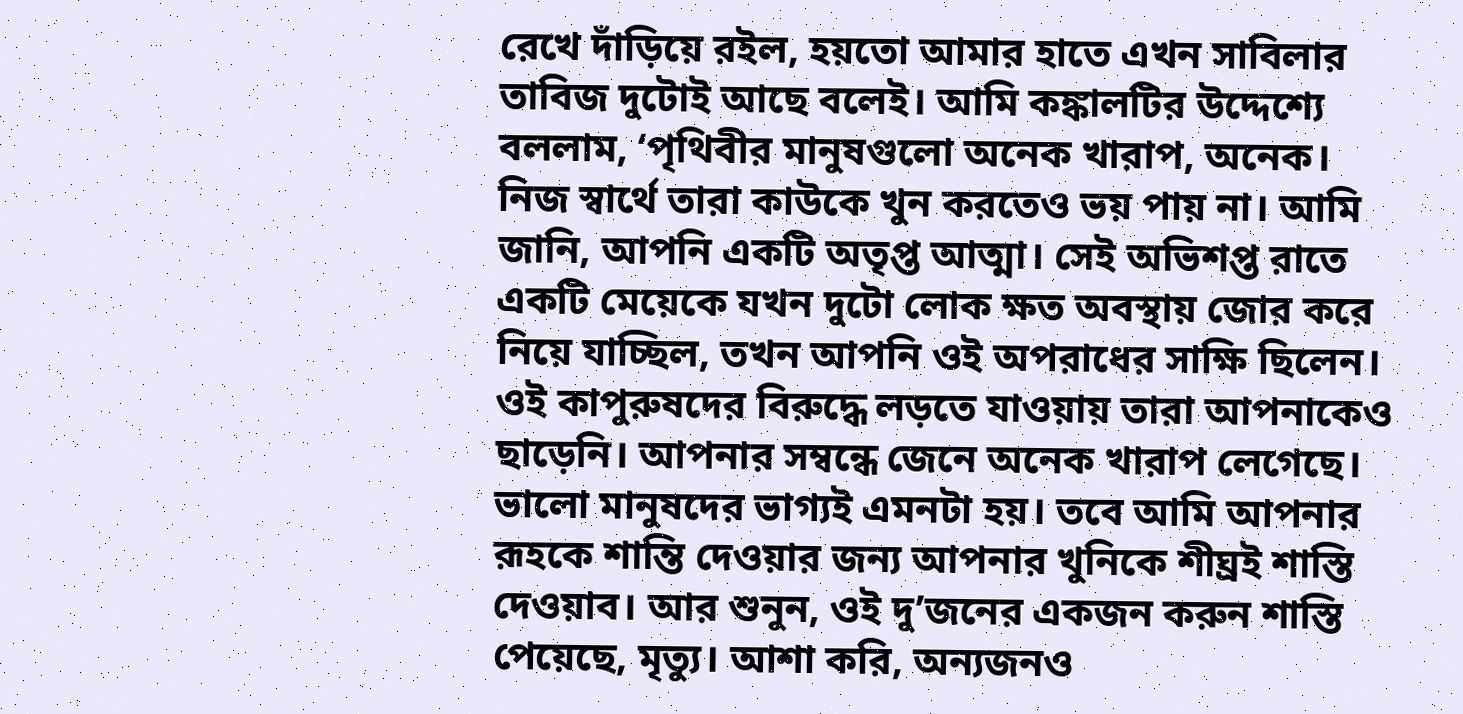রেখে দাঁড়িয়ে রইল, হয়তো আমার হাতে এখন সাবিলার তাবিজ দুটোই আছে বলেই। আমি কঙ্কালটির উদ্দেশ্যে বললাম, ‘পৃথিবীর মানুষগুলো অনেক খারাপ, অনেক। নিজ স্বার্থে তারা কাউকে খুন করতেও ভয় পায় না। আমি জানি, আপনি একটি অতৃপ্ত আত্মা। সেই অভিশপ্ত রাতে একটি মেয়েকে যখন দুটো লোক ক্ষত অবস্থায় জোর করে নিয়ে যাচ্ছিল, তখন আপনি ওই অপরাধের সাক্ষি ছিলেন। ওই কাপুরুষদের বিরুদ্ধে লড়তে যাওয়ায় তারা আপনাকেও ছাড়েনি। আপনার সম্বন্ধে জেনে অনেক খারাপ লেগেছে। ভালো মানুষদের ভাগ্যই এমনটা হয়। তবে আমি আপনার রূহকে শান্তি দেওয়ার জন্য আপনার খুনিকে শীঘ্রই শাস্তি দেওয়াব। আর শুনুন, ওই দু’জনের একজন করুন শাস্তি পেয়েছে, মৃত্যু। আশা করি, অন্যজনও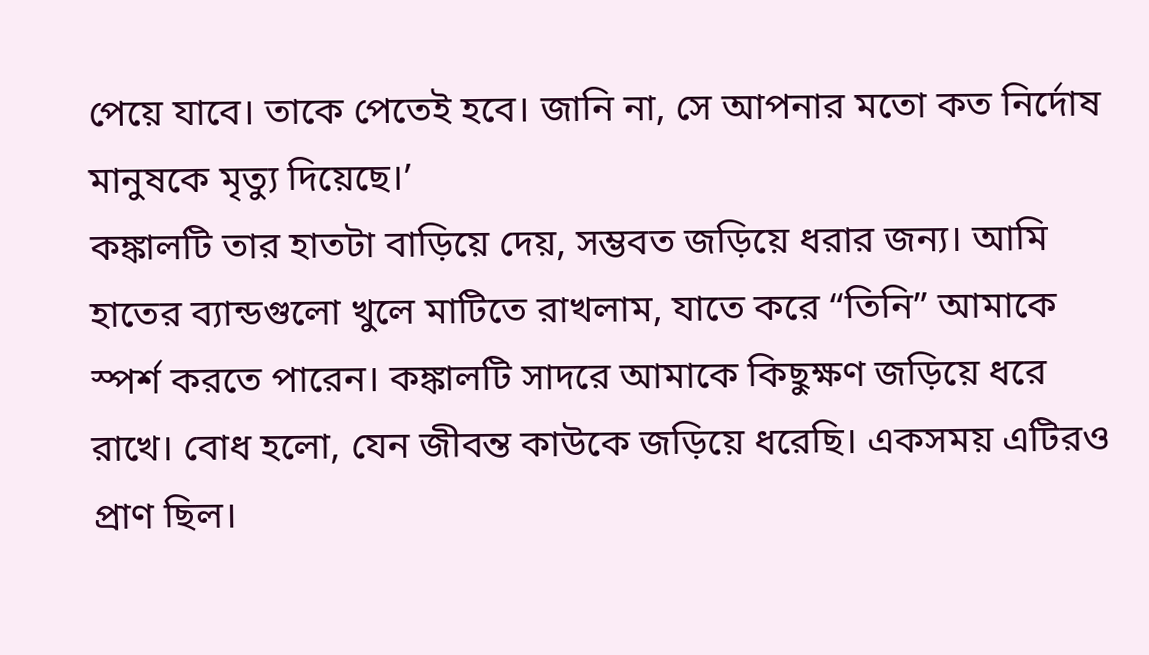পেয়ে যাবে। তাকে পেতেই হবে। জানি না, সে আপনার মতো কত নির্দোষ মানুষকে মৃত্যু দিয়েছে।’
কঙ্কালটি তার হাতটা বাড়িয়ে দেয়, সম্ভবত জড়িয়ে ধরার জন্য। আমি হাতের ব্যান্ডগুলো খুলে মাটিতে রাখলাম, যাতে করে “তিনি” আমাকে স্পর্শ করতে পারেন। কঙ্কালটি সাদরে আমাকে কিছুক্ষণ জড়িয়ে ধরে রাখে। বোধ হলো, যেন জীবন্ত কাউকে জড়িয়ে ধরেছি। একসময় এটিরও প্রাণ ছিল।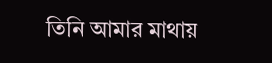তিনি আমার মাথায়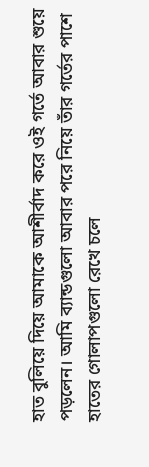হাত বুলিয়ে দিয়ে আমাকে আশীর্বাদ করে ওই গর্তে আবার শুয়ে পড়লেন। আমি ব্যান্ডগুলো আবার পরে নিয়ে তাঁর গর্তের পাশে হাতের গোলাপগুলো রেখে চলে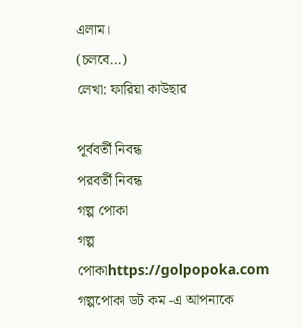এলাম।
(চলবে…)
লেখা: ফারিয়া কাউছার

পূর্ববর্তী নিবন্ধ
পরবর্তী নিবন্ধ
গল্প পোকা
গল্প পোকাhttps://golpopoka.com
গল্পপোকা ডট কম -এ আপনাকে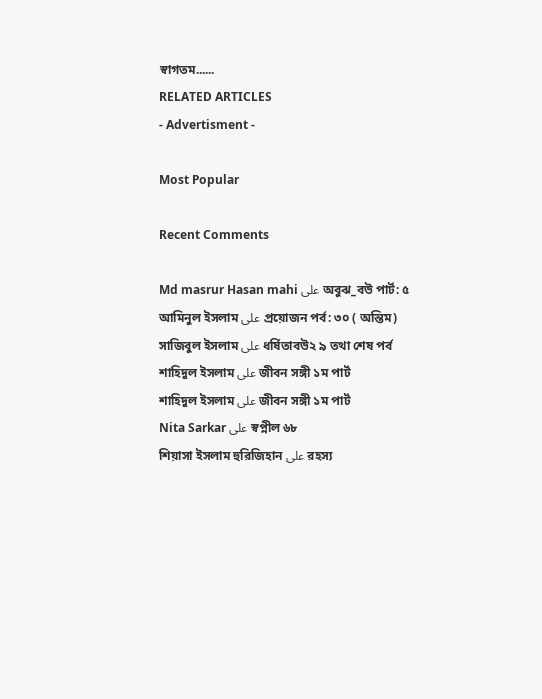স্বাগতম......
RELATED ARTICLES
- Advertisment -

Most Popular

Recent Comments

Md masrur Hasan mahi على অবুঝ_বউ পার্ট: ৫
আমিনুল ইসলাম على প্রয়োজন পর্ব: ৩০ ( অন্তিম)
সাজিবুল ইসলাম على ধর্ষিতাবউ২ ৯ তথা শেষ পর্ব
শাহিদুল ইসলাম على জীবন সঙ্গী ১ম পার্ট
শাহিদুল ইসলাম على জীবন সঙ্গী ১ম পার্ট
Nita Sarkar على স্বপ্নীল ৬৮
শিয়াসা ইসলাম হুরিজিহান على রহস্য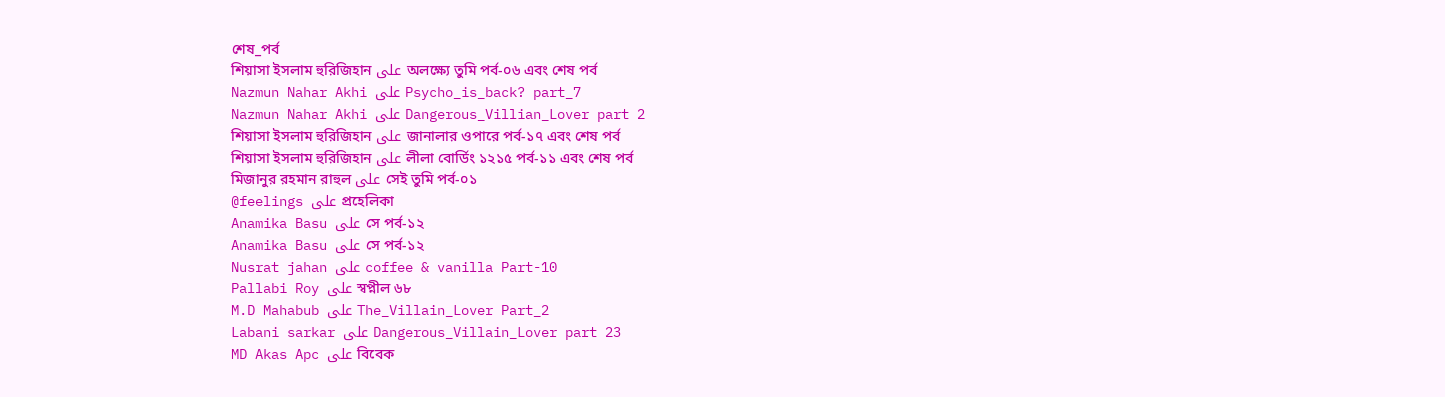শেষ_পর্ব
শিয়াসা ইসলাম হুরিজিহান على অলক্ষ্যে তুমি পর্ব-০৬ এবং শেষ পর্ব
Nazmun Nahar Akhi على Psycho_is_back? part_7
Nazmun Nahar Akhi على Dangerous_Villian_Lover part 2
শিয়াসা ইসলাম হুরিজিহান على জানালার ওপারে পর্ব-১৭ এবং শেষ পর্ব
শিয়াসা ইসলাম হুরিজিহান على লীলা বোর্ডিং ১২১৫ পর্ব-১১ এবং শেষ পর্ব
মিজানুর রহমান রাহুল على সেই তুমি পর্ব-০১
@feelings على প্রহেলিকা
Anamika Basu على সে পর্ব-১২
Anamika Basu على সে পর্ব-১২
Nusrat jahan على coffee & vanilla Part-10
Pallabi Roy على স্বপ্নীল ৬৮
M.D Mahabub على The_Villain_Lover Part_2
Labani sarkar على Dangerous_Villain_Lover part 23
MD Akas Apc على বিবেক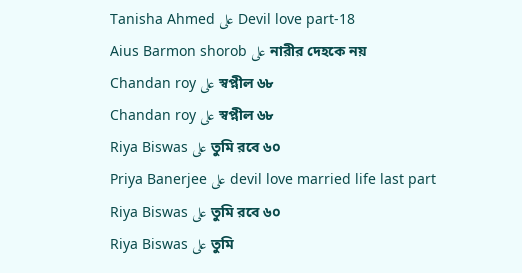Tanisha Ahmed على Devil love part-18
Aius Barmon shorob على নারীর দেহকে নয়
Chandan roy على স্বপ্নীল ৬৮
Chandan roy على স্বপ্নীল ৬৮
Riya Biswas على তুমি রবে ৬০
Priya Banerjee على devil love married life last part
Riya Biswas على তুমি রবে ৬০
Riya Biswas على তুমি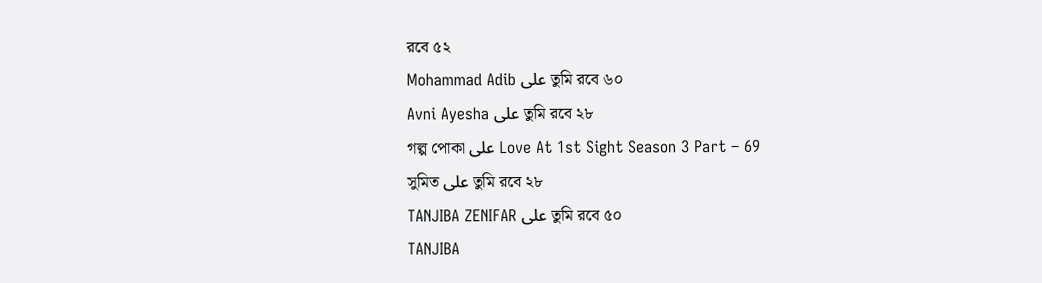রবে ৫২
Mohammad Adib على তুমি রবে ৬০
Avni Ayesha على তুমি রবে ২৮
গল্প পোকা على Love At 1st Sight Season 3 Part – 69
সুমিত على তুমি রবে ২৮
TANJIBA ZENIFAR على তুমি রবে ৫০
TANJIBA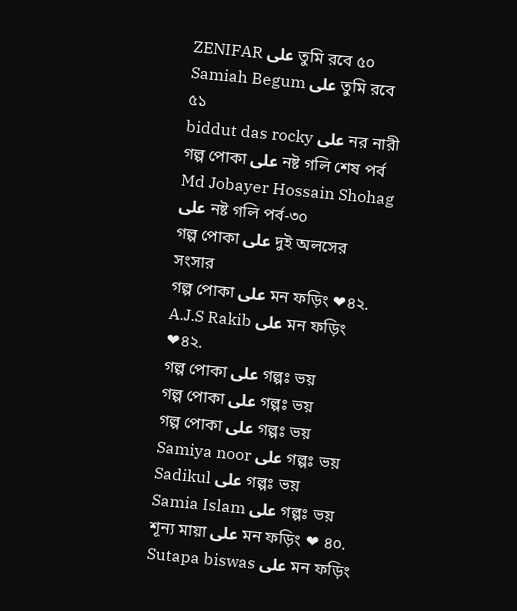ZENIFAR على তুমি রবে ৫০
Samiah Begum على তুমি রবে ৫১
biddut das rocky على নর নারী
গল্প পোকা على নষ্ট গলি শেষ পর্ব
Md Jobayer Hossain Shohag على নষ্ট গলি পর্ব-৩০
গল্প পোকা على দুই অলসের সংসার
গল্প পোকা على মন ফড়িং ❤৪২.
A.J.S Rakib على মন ফড়িং ❤৪২.
গল্প পোকা على গল্পঃ ভয়
গল্প পোকা على গল্পঃ ভয়
গল্প পোকা على গল্পঃ ভয়
Samiya noor على গল্পঃ ভয়
Sadikul على গল্পঃ ভয়
Samia Islam على গল্পঃ ভয়
শূন্য মায়া على মন ফড়িং ❤ ৪০.
Sutapa biswas على মন ফড়িং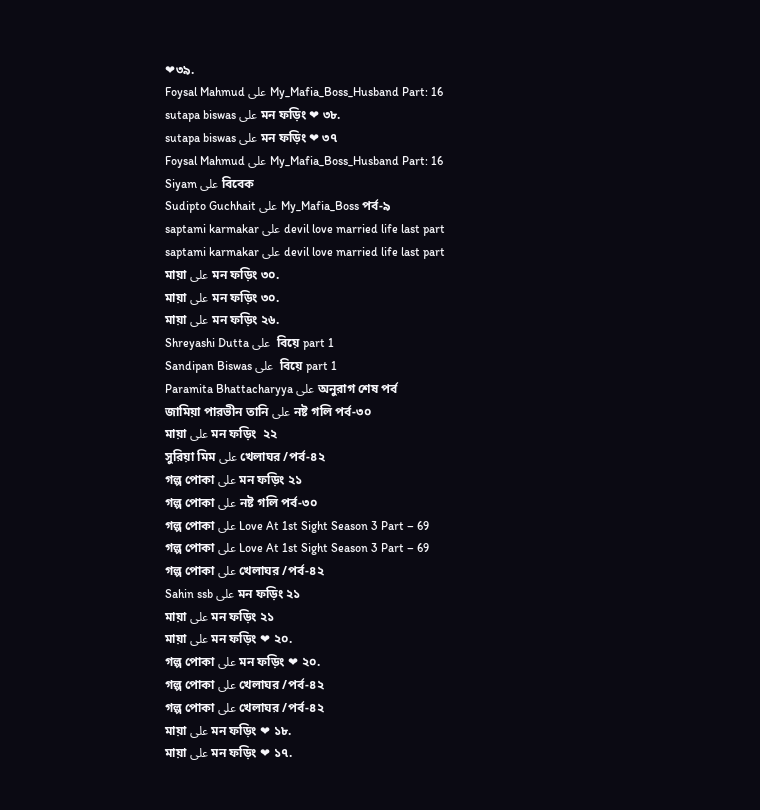❤৩৯.
Foysal Mahmud على My_Mafia_Boss_Husband Part: 16
sutapa biswas على মন ফড়িং ❤ ৩৮.
sutapa biswas على মন ফড়িং ❤ ৩৭
Foysal Mahmud على My_Mafia_Boss_Husband Part: 16
Siyam على বিবেক
Sudipto Guchhait على My_Mafia_Boss পর্ব-৯
saptami karmakar على devil love married life last part
saptami karmakar على devil love married life last part
মায়া على মন ফড়িং ৩০.
মায়া على মন ফড়িং ৩০.
মায়া على মন ফড়িং ২৬.
Shreyashi Dutta على  বিয়ে part 1
Sandipan Biswas على  বিয়ে part 1
Paramita Bhattacharyya على অনুরাগ শেষ পর্ব
জামিয়া পারভীন তানি على নষ্ট গলি পর্ব-৩০
মায়া على মন ফড়িং  ২২
সুরিয়া মিম على খেলাঘর /পর্ব-৪২
গল্প পোকা على মন ফড়িং ২১
গল্প পোকা على নষ্ট গলি পর্ব-৩০
গল্প পোকা على Love At 1st Sight Season 3 Part – 69
গল্প পোকা على Love At 1st Sight Season 3 Part – 69
গল্প পোকা على খেলাঘর /পর্ব-৪২
Sahin ssb على মন ফড়িং ২১
মায়া على মন ফড়িং ২১
মায়া على মন ফড়িং ❤ ২০.
গল্প পোকা على মন ফড়িং ❤ ২০.
গল্প পোকা على খেলাঘর /পর্ব-৪২
গল্প পোকা على খেলাঘর /পর্ব-৪২
মায়া على মন ফড়িং ❤ ১৮.
মায়া على মন ফড়িং ❤ ১৭.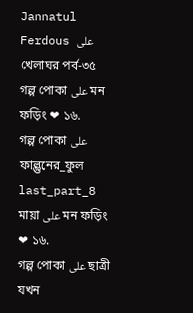Jannatul Ferdous على খেলাঘর পর্ব-৩৫
গল্প পোকা على মন ফড়িং ❤ ১৬.
গল্প পোকা على ফাল্গুনের_ফুল last_part_8
মায়া على মন ফড়িং ❤ ১৬.
গল্প পোকা على ছাত্রী যখন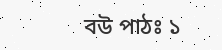বউ পাঠঃ ১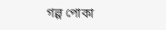গল্প পোকা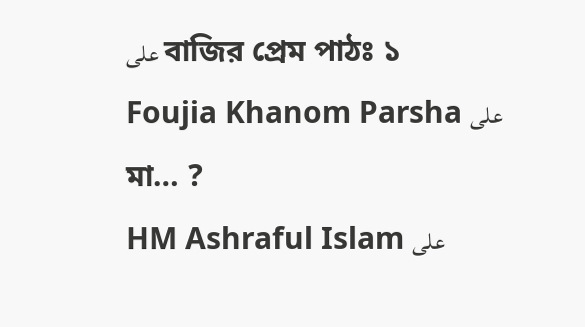على বাজির প্রেম পাঠঃ ১
Foujia Khanom Parsha على মা… ?
HM Ashraful Islam على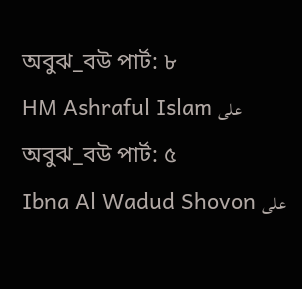অবুঝ_বউ পার্ট: ৮
HM Ashraful Islam على অবুঝ_বউ পার্ট: ৫
Ibna Al Wadud Shovon على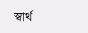স্বার্থ